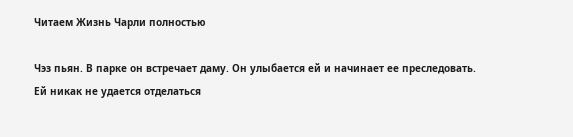Читаем Жизнь Чарли полностью

Чэз пьян. В парке он встречает даму. Он улыбается ей и начинает ее преследовать. Ей никак не удается отделаться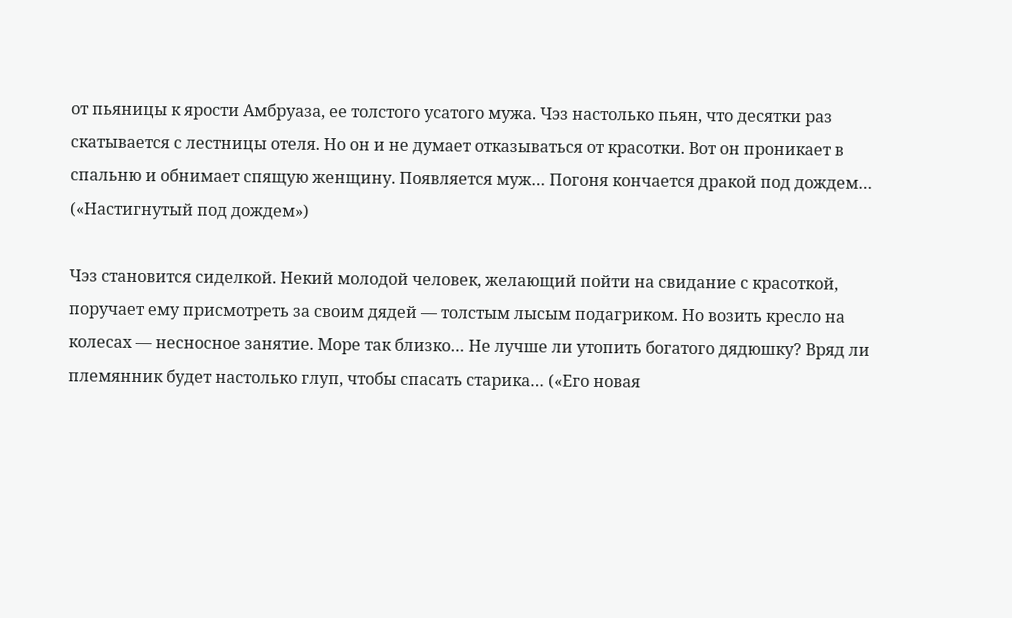от пьяницы к ярости Амбруаза, ее толстого усатого мужа. Чэз настолько пьян, что десятки раз скатывается с лестницы отеля. Но он и не думает отказываться от красотки. Вот он проникает в спальню и обнимает спящую женщину. Появляется муж… Погоня кончается дракой под дождем… («Настигнутый под дождем»)

Чэз становится сиделкой. Некий молодой человек, желающий пойти на свидание с красоткой, поручает ему присмотреть за своим дядей — толстым лысым подагриком. Но возить кресло на колесах — несносное занятие. Море так близко… Не лучше ли утопить богатого дядюшку? Вряд ли племянник будет настолько глуп, чтобы спасать старика… («Его новая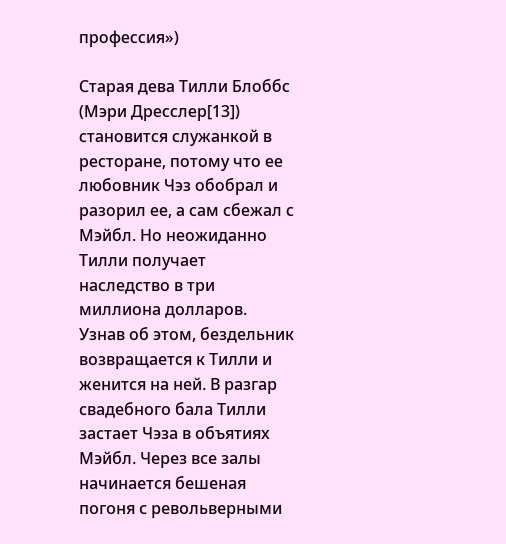профессия»)

Старая дева Тилли Блоббс (Мэри Дресслер[13]) становится служанкой в ресторане, потому что ее любовник Чэз обобрал и разорил ее, а сам сбежал с Мэйбл. Но неожиданно Тилли получает наследство в три миллиона долларов. Узнав об этом, бездельник возвращается к Тилли и женится на ней. В разгар свадебного бала Тилли застает Чэза в объятиях Мэйбл. Через все залы начинается бешеная погоня с револьверными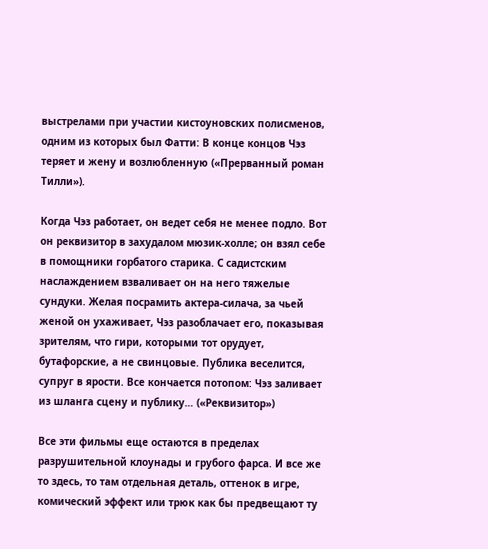выстрелами при участии кистоуновских полисменов, одним из которых был Фатти: В конце концов Чэз теряет и жену и возлюбленную («Прерванный роман Тилли»).

Когда Чэз работает, он ведет себя не менее подло. Вот он реквизитор в захудалом мюзик-холле; он взял себе в помощники горбатого старика. С садистским наслаждением взваливает он на него тяжелые сундуки. Желая посрамить актера-силача, за чьей женой он ухаживает, Чэз разоблачает его, показывая зрителям, что гири, которыми тот орудует, бутафорские, а не свинцовые. Публика веселится, супруг в ярости. Все кончается потопом: Чэз заливает из шланга сцену и публику… («Реквизитор»)

Все эти фильмы еще остаются в пределах разрушительной клоунады и грубого фарса. И все же то здесь, то там отдельная деталь, оттенок в игре, комический эффект или трюк как бы предвещают ту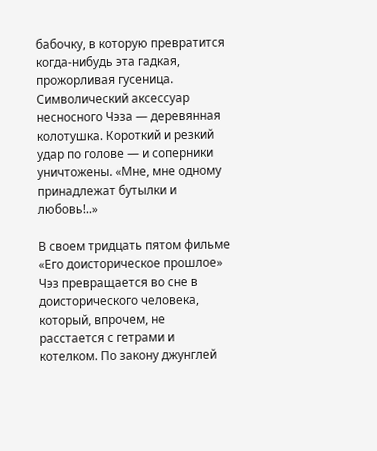бабочку, в которую превратится когда-нибудь эта гадкая, прожорливая гусеница. Символический аксессуар несносного Чэза — деревянная колотушка. Короткий и резкий удар по голове — и соперники уничтожены. «Мне, мне одному принадлежат бутылки и любовь!..»

В своем тридцать пятом фильме «Его доисторическое прошлое» Чэз превращается во сне в доисторического человека, который, впрочем, не расстается с гетрами и котелком. По закону джунглей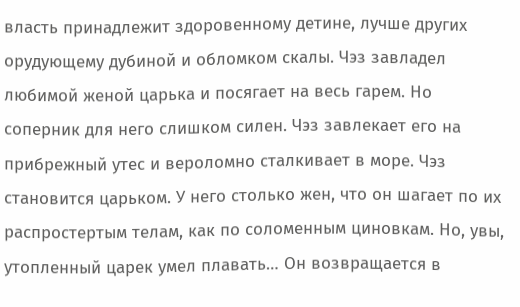власть принадлежит здоровенному детине, лучше других орудующему дубиной и обломком скалы. Чэз завладел любимой женой царька и посягает на весь гарем. Но соперник для него слишком силен. Чэз завлекает его на прибрежный утес и вероломно сталкивает в море. Чэз становится царьком. У него столько жен, что он шагает по их распростертым телам, как по соломенным циновкам. Но, увы, утопленный царек умел плавать… Он возвращается в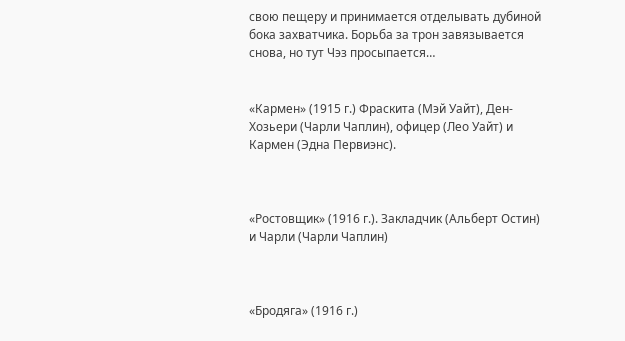свою пещеру и принимается отделывать дубиной бока захватчика. Борьба за трон завязывается снова, но тут Чэз просыпается…


«Кармен» (1915 г.) Фраскита (Мэй Уайт), Ден-Хозьери (Чарли Чаплин), офицер (Лео Уайт) и Кармен (Эдна Первиэнс).



«Ростовщик» (1916 г.). Закладчик (Альберт Остин) и Чарли (Чарли Чаплин)



«Бродяга» (1916 г.)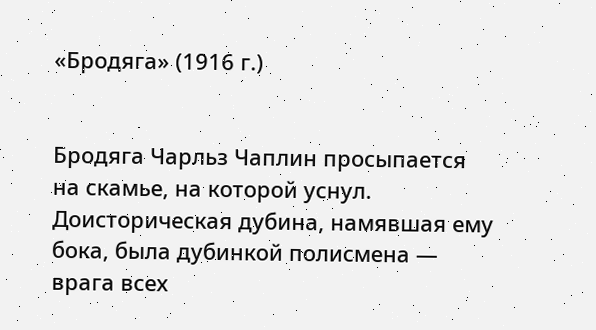«Бродяга» (1916 г.)


Бродяга Чарльз Чаплин просыпается на скамье, на которой уснул. Доисторическая дубина, намявшая ему бока, была дубинкой полисмена — врага всех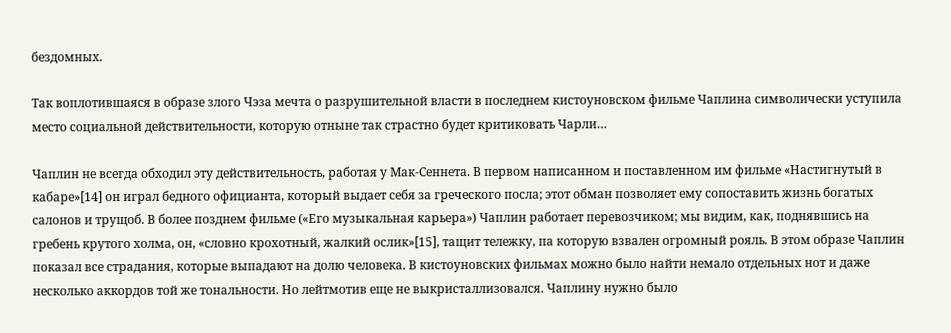бездомных.

Так воплотившаяся в образе злого Чэза мечта о разрушительной власти в последнем кистоуновском фильме Чаплина символически уступила место социальной действительности, которую отныне так страстно будет критиковать Чарли…

Чаплин не всегда обходил эту действительность, работая у Мак-Сеннета. В первом написанном и поставленном им фильме «Настигнутый в кабаре»[14] он играл бедного официанта, который выдает себя за греческого посла; этот обман позволяет ему сопоставить жизнь богатых салонов и трущоб. В более позднем фильме («Его музыкальная карьера») Чаплин работает перевозчиком; мы видим, как, поднявшись на гребень крутого холма, он, «словно крохотный, жалкий ослик»[15], тащит тележку, па которую взвален огромный рояль. В этом образе Чаплин показал все страдания, которые выпадают на долю человека. В кистоуновских фильмах можно было найти немало отдельных нот и даже несколько аккордов той же тональности. Но лейтмотив еще не выкристаллизовался. Чаплину нужно было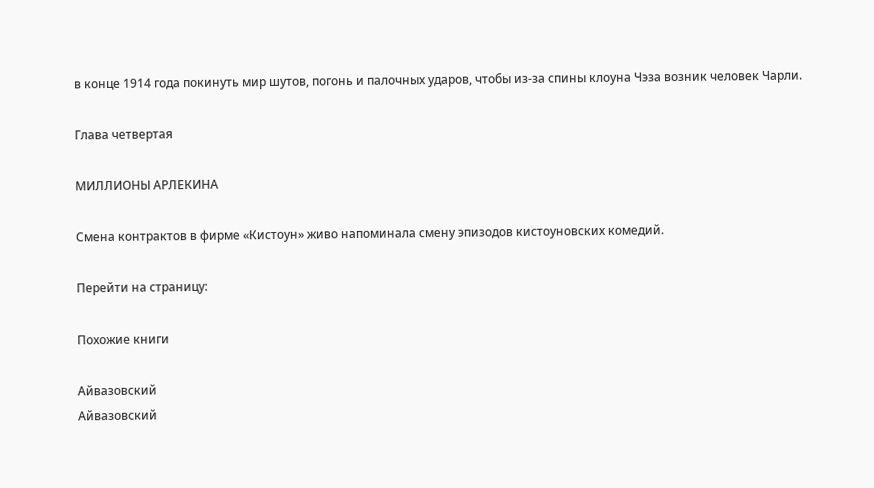в конце 1914 года покинуть мир шутов, погонь и палочных ударов, чтобы из-за спины клоуна Чэза возник человек Чарли.

Глава четвертая

МИЛЛИОНЫ АРЛЕКИНА

Смена контрактов в фирме «Кистоун» живо напоминала смену эпизодов кистоуновских комедий.

Перейти на страницу:

Похожие книги

Айвазовский
Айвазовский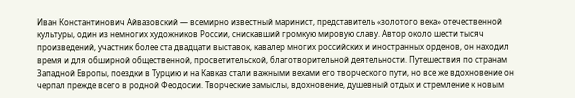Иван Константинович Айвазовский — всемирно известный маринист, представитель «золотого века» отечественной культуры, один из немногих художников России, снискавший громкую мировую славу. Автор около шести тысяч произведений, участник более ста двадцати выставок, кавалер многих российских и иностранных орденов, он находил время и для обширной общественной, просветительской, благотворительной деятельности. Путешествия по странам Западной Европы, поездки в Турцию и на Кавказ стали важными вехами его творческого пути, но все же вдохновение он черпал прежде всего в родной Феодосии. Творческие замыслы, вдохновение, душевный отдых и стремление к новым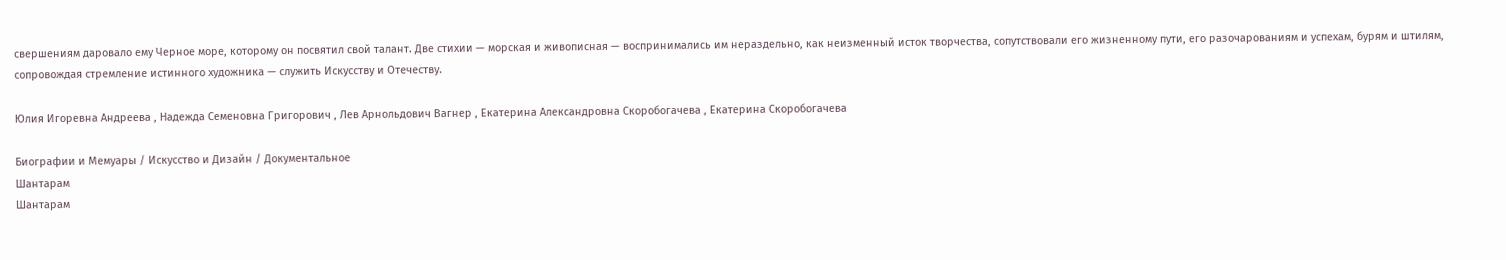свершениям даровало ему Черное море, которому он посвятил свой талант. Две стихии — морская и живописная — воспринимались им нераздельно, как неизменный исток творчества, сопутствовали его жизненному пути, его разочарованиям и успехам, бурям и штилям, сопровождая стремление истинного художника — служить Искусству и Отечеству.

Юлия Игоревна Андреева , Надежда Семеновна Григорович , Лев Арнольдович Вагнер , Екатерина Александровна Скоробогачева , Екатерина Скоробогачева

Биографии и Мемуары / Искусство и Дизайн / Документальное
Шантарам
Шантарам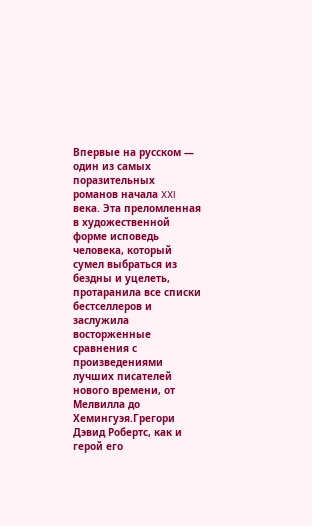Впервые на русском — один из самых поразительных романов начала XXI века. Эта преломленная в художественной форме исповедь человека, который сумел выбраться из бездны и уцелеть, протаранила все списки бестселлеров и заслужила восторженные сравнения с произведениями лучших писателей нового времени, от Мелвилла до Хемингуэя.Грегори Дэвид Робертс, как и герой его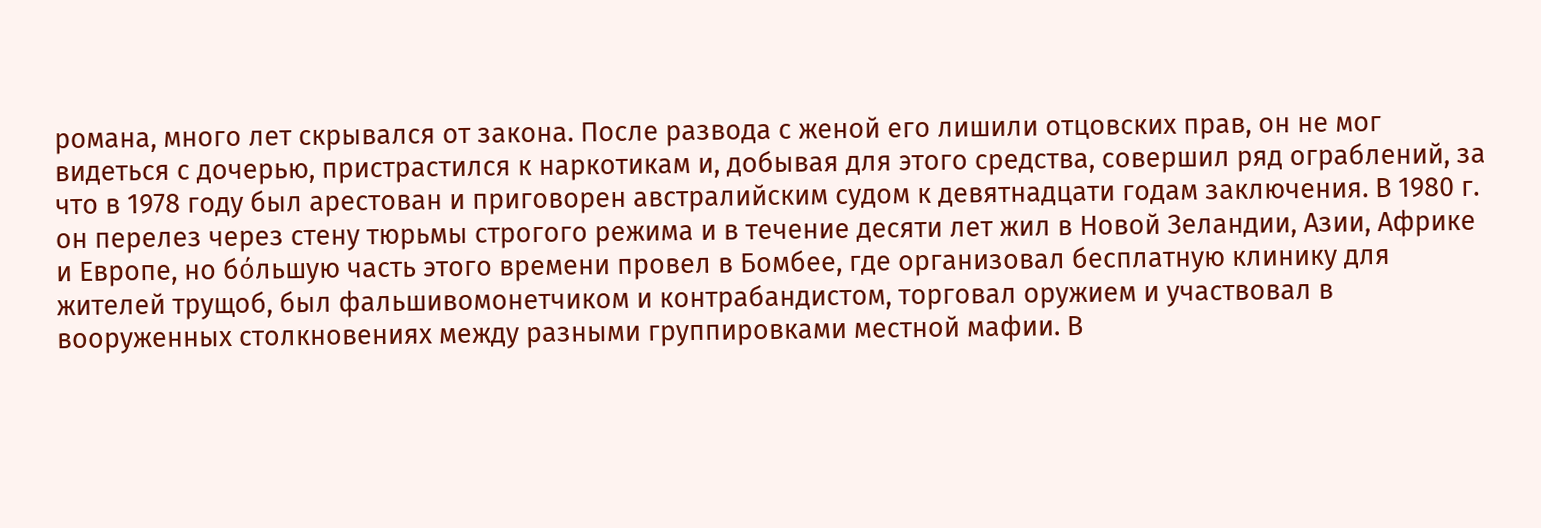романа, много лет скрывался от закона. После развода с женой его лишили отцовских прав, он не мог видеться с дочерью, пристрастился к наркотикам и, добывая для этого средства, совершил ряд ограблений, за что в 1978 году был арестован и приговорен австралийским судом к девятнадцати годам заключения. В 1980 г. он перелез через стену тюрьмы строгого режима и в течение десяти лет жил в Новой Зеландии, Азии, Африке и Европе, но бόльшую часть этого времени провел в Бомбее, где организовал бесплатную клинику для жителей трущоб, был фальшивомонетчиком и контрабандистом, торговал оружием и участвовал в вооруженных столкновениях между разными группировками местной мафии. В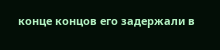конце концов его задержали в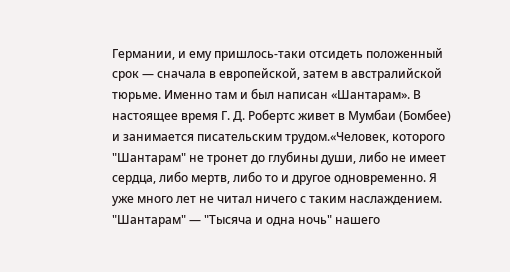Германии, и ему пришлось-таки отсидеть положенный срок — сначала в европейской, затем в австралийской тюрьме. Именно там и был написан «Шантарам». В настоящее время Г. Д. Робертс живет в Мумбаи (Бомбее) и занимается писательским трудом.«Человек, которого "Шантарам" не тронет до глубины души, либо не имеет сердца, либо мертв, либо то и другое одновременно. Я уже много лет не читал ничего с таким наслаждением. "Шантарам" — "Тысяча и одна ночь" нашего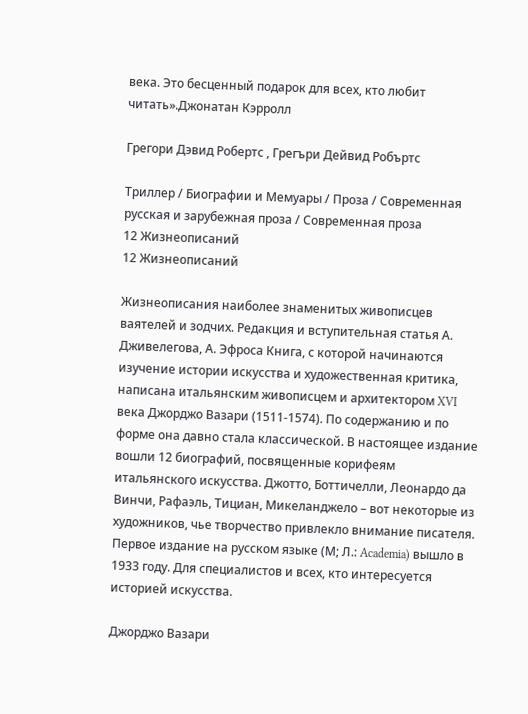века. Это бесценный подарок для всех, кто любит читать».Джонатан Кэрролл

Грегори Дэвид Робертс , Грегъри Дейвид Робъртс

Триллер / Биографии и Мемуары / Проза / Современная русская и зарубежная проза / Современная проза
12 Жизнеописаний
12 Жизнеописаний

Жизнеописания наиболее знаменитых живописцев ваятелей и зодчих. Редакция и вступительная статья А. Дживелегова, А. Эфроса Книга, с которой начинаются изучение истории искусства и художественная критика, написана итальянским живописцем и архитектором XVI века Джорджо Вазари (1511-1574). По содержанию и по форме она давно стала классической. В настоящее издание вошли 12 биографий, посвященные корифеям итальянского искусства. Джотто, Боттичелли, Леонардо да Винчи, Рафаэль, Тициан, Микеланджело – вот некоторые из художников, чье творчество привлекло внимание писателя. Первое издание на русском языке (М; Л.: Academia) вышло в 1933 году. Для специалистов и всех, кто интересуется историей искусства.

Джорджо Вазари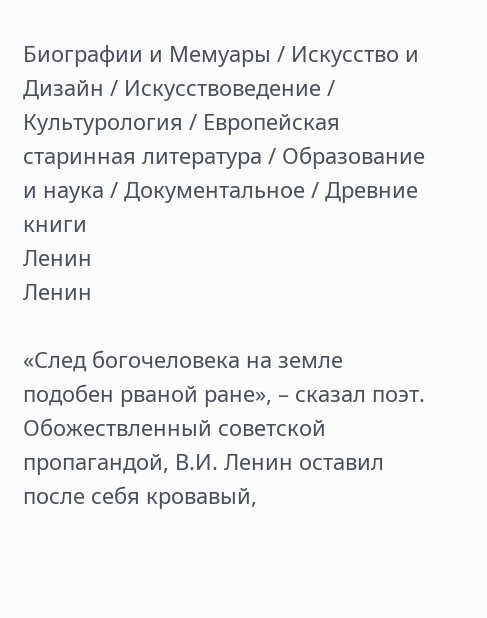Биографии и Мемуары / Искусство и Дизайн / Искусствоведение / Культурология / Европейская старинная литература / Образование и наука / Документальное / Древние книги
Ленин
Ленин

«След богочеловека на земле подобен рваной ране», – сказал поэт. Обожествленный советской пропагандой, В.И. Ленин оставил после себя кровавый,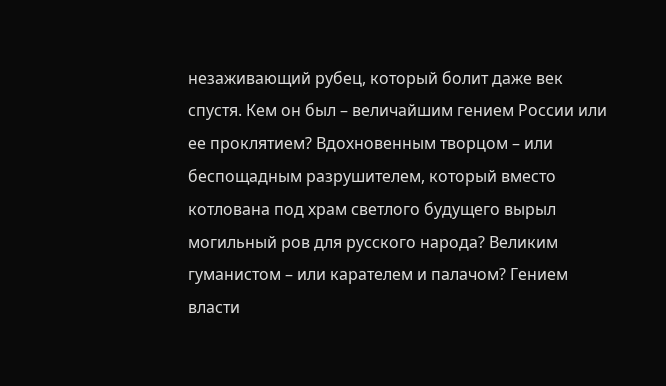незаживающий рубец, который болит даже век спустя. Кем он был – величайшим гением России или ее проклятием? Вдохновенным творцом – или беспощадным разрушителем, который вместо котлована под храм светлого будущего вырыл могильный ров для русского народа? Великим гуманистом – или карателем и палачом? Гением власти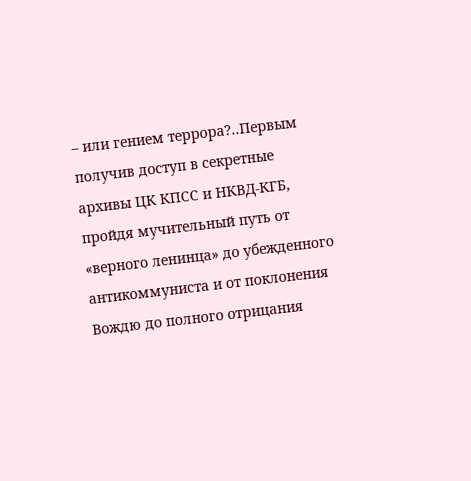– или гением террора?..Первым получив доступ в секретные архивы ЦК КПСС и НКВД-КГБ, пройдя мучительный путь от «верного ленинца» до убежденного антикоммуниста и от поклонения Вождю до полного отрицания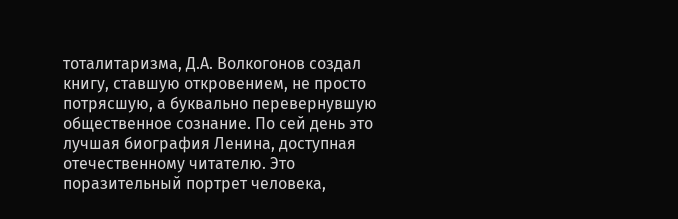тоталитаризма, Д.А. Волкогонов создал книгу, ставшую откровением, не просто потрясшую, а буквально перевернувшую общественное сознание. По сей день это лучшая биография Ленина, доступная отечественному читателю. Это поразительный портрет человека,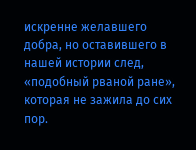искренне желавшего добра, но оставившего в нашей истории след, «подобный рваной ране», которая не зажила до сих пор.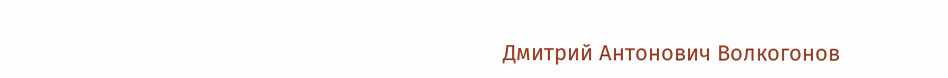Дмитрий Антонович Волкогонов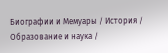Биографии и Мемуары / История / Образование и наука /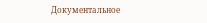Документальное